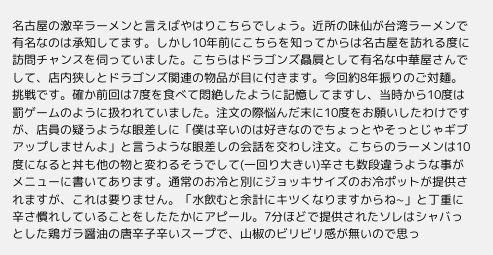名古屋の激辛ラーメンと言えばやはりこちらでしょう。近所の味仙が台湾ラーメンで有名なのは承知してます。しかし10年前にこちらを知ってからは名古屋を訪れる度に訪問チャンスを伺っていました。こちらはドラゴンズ贔屓として有名な中華屋さんでして、店内狭しとドラゴンズ関連の物品が目に付きます。今回約8年振りのご対麺。挑戦です。確か前回は7度を食べて悶絶したように記憶してますし、当時から10度は罰ゲームのように扱われていました。注文の際悩んだ末に10度をお願いしたわけですが、店員の疑うような眼差しに「僕は辛いのは好きなのでちょっとやそっとじゃギブアップしませんよ」と言うような眼差しの会話を交わし注文。こちらのラーメンは10度になると丼も他の物と変わるそうでして(一回り大きい)辛さも数段違うような事がメニューに書いてあります。通常のお冷と別にジョッキサイズのお冷ポットが提供されますが、これは要りません。「水飲むと余計にキツくなりますからね~」と丁重に辛さ慣れしていることをしたたかにアピール。7分ほどで提供されたソレはシャバっとした鶏ガラ醤油の唐辛子辛いスープで、山椒のビリビリ感が無いので思っ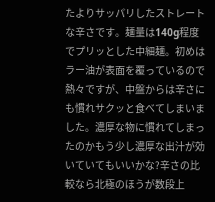たよりサッパリしたストレートな辛さです。麺量は140g程度でプリッとした中細麺。初めはラー油が表面を覆っているので熱々ですが、中盤からは辛さにも慣れサクッと食べてしまいました。濃厚な物に慣れてしまったのかもう少し濃厚な出汁が効いていてもいいかな?辛さの比較なら北極のほうが数段上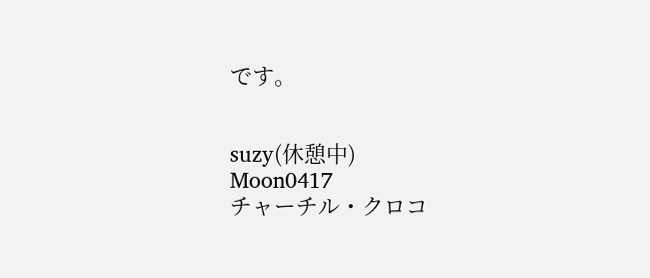です。


suzy(休憩中)
Moon0417
チャーチル・クロコ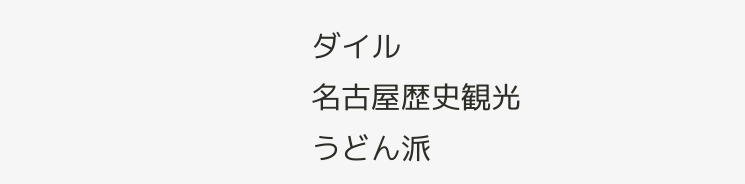ダイル
名古屋歴史観光
うどん派